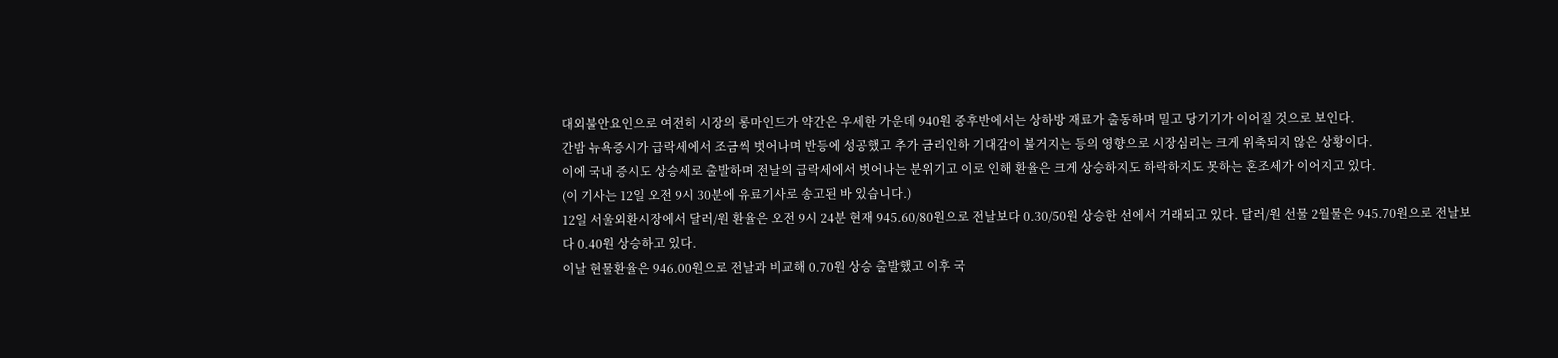대외불안요인으로 여전히 시장의 롱마인드가 약간은 우세한 가운데 940원 중후반에서는 상하방 재료가 출동하며 밀고 당기기가 이어질 것으로 보인다.
간밤 뉴욕증시가 급락세에서 조금씩 벗어나며 반등에 성공했고 추가 금리인하 기대감이 불거지는 등의 영향으로 시장심리는 크게 위축되지 않은 상황이다.
이에 국내 증시도 상승세로 출발하며 전날의 급락세에서 벗어나는 분위기고 이로 인해 환율은 크게 상승하지도 하락하지도 못하는 혼조세가 이어지고 있다.
(이 기사는 12일 오전 9시 30분에 유료기사로 송고된 바 있습니다.)
12일 서울외환시장에서 달러/원 환율은 오전 9시 24분 현재 945.60/80원으로 전날보다 0.30/50원 상승한 선에서 거래되고 있다. 달러/원 선물 2월물은 945.70원으로 전날보다 0.40원 상승하고 있다.
이날 현물환율은 946.00원으로 전날과 비교해 0.70원 상승 출발했고 이후 국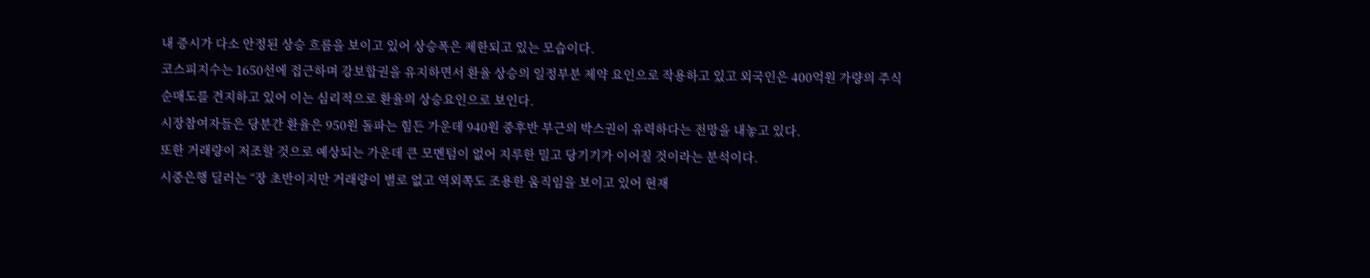내 증시가 다소 안정된 상승 흐름을 보이고 있어 상승폭은 제한되고 있는 모습이다.
코스피지수는 1650선에 접근하며 강보합권을 유지하면서 환율 상승의 일정부분 제약 요인으로 작용하고 있고 외국인은 400억원 가량의 주식 순매도를 견지하고 있어 이는 심리적으로 환율의 상승요인으로 보인다.
시장참여자들은 당분간 환율은 950원 돌파는 힘든 가운데 940원 중후반 부근의 박스권이 유력하다는 전망을 내놓고 있다.
또한 거래량이 저조할 것으로 예상되는 가운데 큰 모멘텀이 없어 지루한 밀고 당기기가 이어질 것이라는 분석이다.
시중은행 딜러는 “장 초반이지만 거래량이 별로 없고 역외쪽도 조용한 움직임을 보이고 있어 현재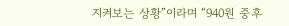지켜보는 상황”이라며 “940원 중후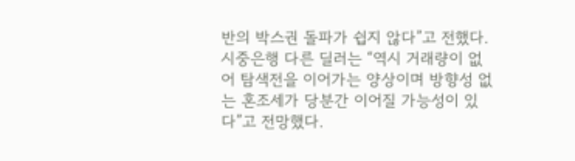반의 박스권 돌파가 쉽지 않다”고 전했다.
시중은행 다른 딜러는 “역시 거래량이 없어 탐색전을 이어가는 양상이며 방향성 없는 혼조세가 당분간 이어질 가능성이 있다”고 전망했다.